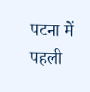पटना में पहली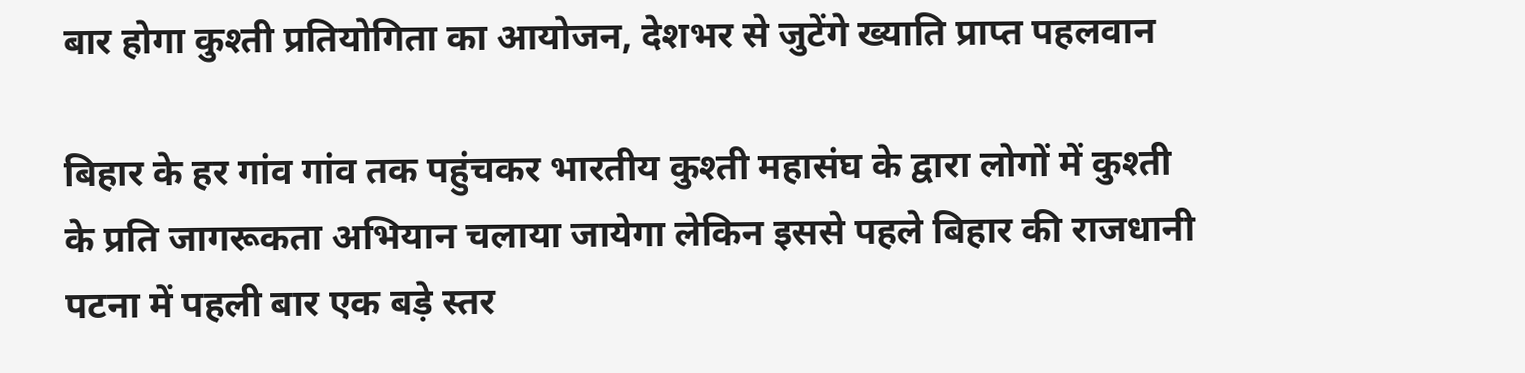बार होगा कुश्ती प्रतियोगिता का आयोजन, देशभर से जुटेंगे ख्याति प्राप्त पहलवान

बिहार के हर गांव गांव तक पहुंचकर भारतीय कुश्ती महासंघ के द्वारा लोगों में कुश्ती के प्रति जागरूकता अभियान चलाया जायेगा लेकिन इससे पहले बिहार की राजधानी पटना में पहली बार एक बड़े स्तर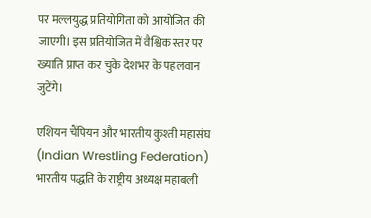पर मल्लयुद्ध प्रतियोगिता को आयोजित की जाएगी। इस प्रतियोजित में वैश्विक स्तर पर ख्याति प्राप्त कर चुके देशभर के पहलवान जुटेंगे।

एशियन चैंपियन और भारतीय कुश्ती महासंघ (Indian Wrestling Federation) भारतीय पद्धति के राष्ट्रीय अध्यक्ष महाबली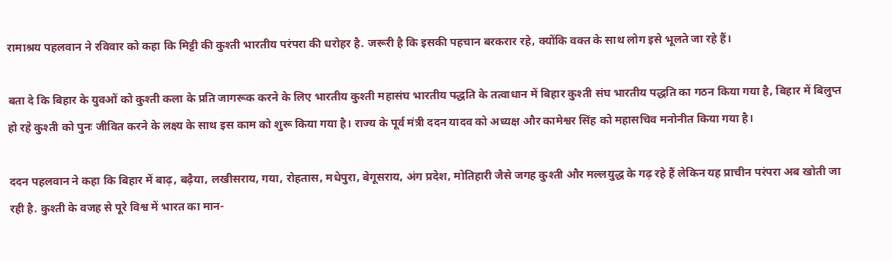रामाश्रय पहलवान ने रविवार को कहा कि मिट्टी की कुश्ती भारतीय परंपरा की धरोहर है. जरूरी है कि इसकी पहचान बरकरार रहे, क्योंकि वक्त के साथ लोग इसे भूलते जा रहे हैं।

बता दे कि बिहार के युवओं को कुश्ती कला के प्रति जागरूक करने के लिए भारतीय कुश्ती महासंघ भारतीय पद्धति के तत्वाधान में बिहार कुश्ती संघ भारतीय पद्धति का गठन किया गया है, बिहार में बिलुप्त हो रहे कुश्ती को पुनः जीवित करने के लक्ष्य के साथ इस काम को शुरू किया गया है। राज्य के पूर्व मंत्री ददन यादव को अध्यक्ष और कामेश्वर सिंह को महासचिव मनोनीत किया गया है।

ददन पहलवान ने कहा कि बिहार में बाढ़, बढ़ैया, लखीसराय, गया, रोहतास, मधेपुरा, बेगूसराय, अंग प्रदेश, मोतिहारी जैसे जगह कुश्ती और मल्लयुद्ध के गढ़ रहे हैं लेकिन यह प्राचीन परंपरा अब खोती जा रही है. कुश्ती के वजह से पूरे विश्व में भारत का मान-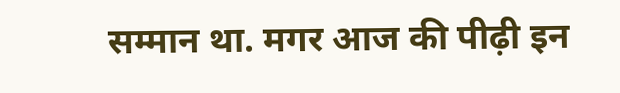सम्मान था. मगर आज की पीढ़ी इन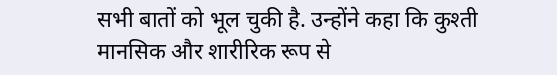सभी बातों को भूल चुकी है. उन्होंने कहा कि कुश्ती मानसिक और शारीरिक रूप से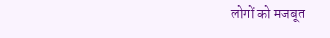लोगों को मजबूत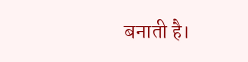बनाती है।